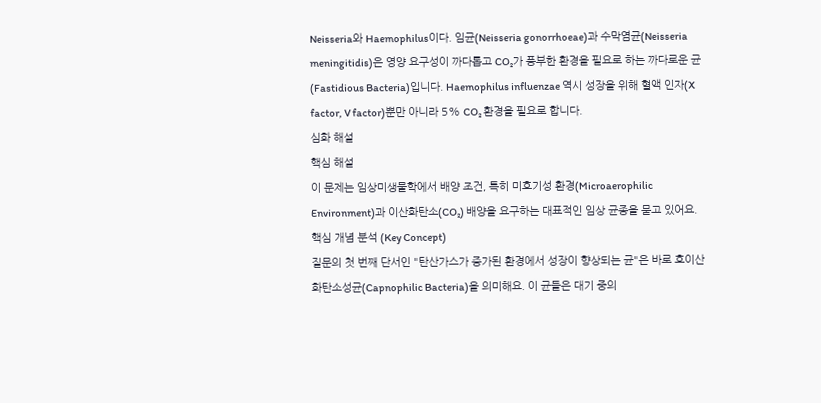Neisseria와 Haemophilus이다. 임균(Neisseria gonorrhoeae)과 수막염균(Neisseria meningitidis)은 영양 요구성이 까다롭고 CO₂가 풍부한 환경을 필요로 하는 까다로운 균(Fastidious Bacteria)입니다. Haemophilus influenzae 역시 성장을 위해 혈액 인자(X factor, V factor)뿐만 아니라 5% CO₂ 환경을 필요로 합니다.
심화 해설
핵심 해설
이 문제는 임상미생물학에서 배양 조건, 특히 미호기성 환경(Microaerophilic Environment)과 이산화탄소(CO₂) 배양을 요구하는 대표적인 임상 균종을 묻고 있어요.
핵심 개념 분석 (Key Concept)
질문의 첫 번째 단서인 "탄산가스가 증가된 환경에서 성장이 향상되는 균"은 바로 호이산화탄소성균(Capnophilic Bacteria)을 의미해요. 이 균들은 대기 중의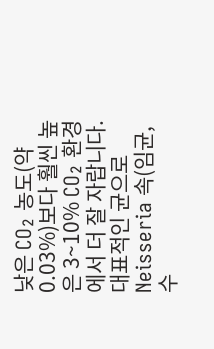낮은 CO₂ 농도(약 0.03%)보다 훨씬 높은 3~10% CO₂ 환경에서 더 잘 자랍니다. 대표적인 균으로 Neisseria 속(임균, 수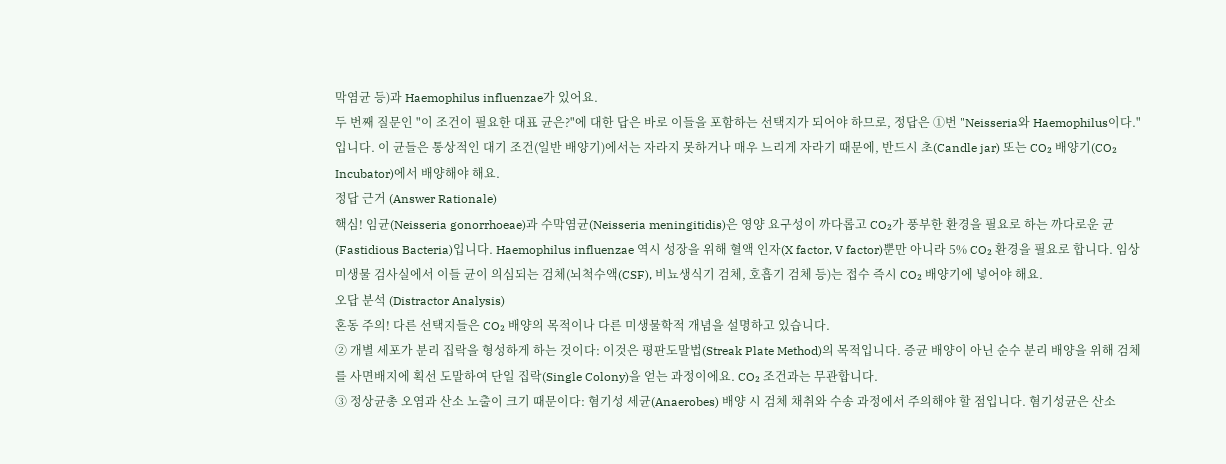막염균 등)과 Haemophilus influenzae가 있어요.
두 번째 질문인 "이 조건이 필요한 대표 균은?"에 대한 답은 바로 이들을 포함하는 선택지가 되어야 하므로, 정답은 ①번 "Neisseria와 Haemophilus이다."입니다. 이 균들은 통상적인 대기 조건(일반 배양기)에서는 자라지 못하거나 매우 느리게 자라기 때문에, 반드시 초(Candle jar) 또는 CO₂ 배양기(CO₂ Incubator)에서 배양해야 해요.
정답 근거 (Answer Rationale)
핵심! 임균(Neisseria gonorrhoeae)과 수막염균(Neisseria meningitidis)은 영양 요구성이 까다롭고 CO₂가 풍부한 환경을 필요로 하는 까다로운 균(Fastidious Bacteria)입니다. Haemophilus influenzae 역시 성장을 위해 혈액 인자(X factor, V factor)뿐만 아니라 5% CO₂ 환경을 필요로 합니다. 임상미생물 검사실에서 이들 균이 의심되는 검체(뇌척수액(CSF), 비뇨생식기 검체, 호흡기 검체 등)는 접수 즉시 CO₂ 배양기에 넣어야 해요.
오답 분석 (Distractor Analysis)
혼동 주의! 다른 선택지들은 CO₂ 배양의 목적이나 다른 미생물학적 개념을 설명하고 있습니다.
② 개별 세포가 분리 집락을 형성하게 하는 것이다: 이것은 평판도말법(Streak Plate Method)의 목적입니다. 증균 배양이 아닌 순수 분리 배양을 위해 검체를 사면배지에 획선 도말하여 단일 집락(Single Colony)을 얻는 과정이에요. CO₂ 조건과는 무관합니다.
③ 정상균총 오염과 산소 노출이 크기 때문이다: 혐기성 세균(Anaerobes) 배양 시 검체 채취와 수송 과정에서 주의해야 할 점입니다. 혐기성균은 산소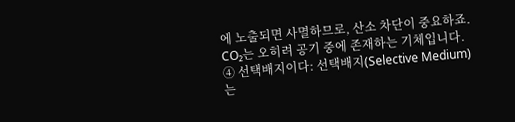에 노출되면 사멸하므로, 산소 차단이 중요하죠. CO₂는 오히려 공기 중에 존재하는 기체입니다.
④ 선택배지이다: 선택배지(Selective Medium)는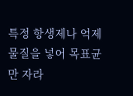특정 항생제나 억제 물질을 넣어 목표균만 자라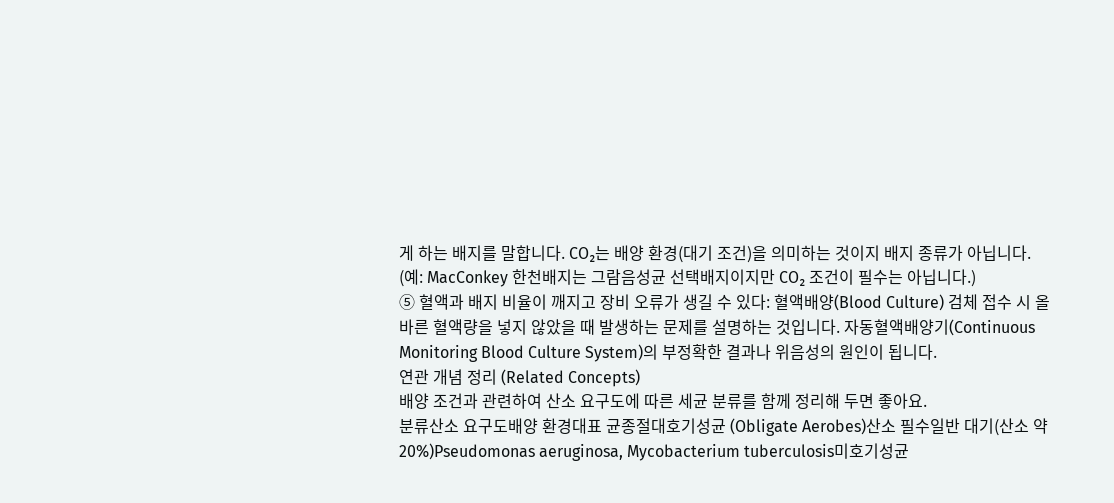게 하는 배지를 말합니다. CO₂는 배양 환경(대기 조건)을 의미하는 것이지 배지 종류가 아닙니다. (예: MacConkey 한천배지는 그람음성균 선택배지이지만 CO₂ 조건이 필수는 아닙니다.)
⑤ 혈액과 배지 비율이 깨지고 장비 오류가 생길 수 있다: 혈액배양(Blood Culture) 검체 접수 시 올바른 혈액량을 넣지 않았을 때 발생하는 문제를 설명하는 것입니다. 자동혈액배양기(Continuous Monitoring Blood Culture System)의 부정확한 결과나 위음성의 원인이 됩니다.
연관 개념 정리 (Related Concepts)
배양 조건과 관련하여 산소 요구도에 따른 세균 분류를 함께 정리해 두면 좋아요.
분류산소 요구도배양 환경대표 균종절대호기성균 (Obligate Aerobes)산소 필수일반 대기(산소 약 20%)Pseudomonas aeruginosa, Mycobacterium tuberculosis미호기성균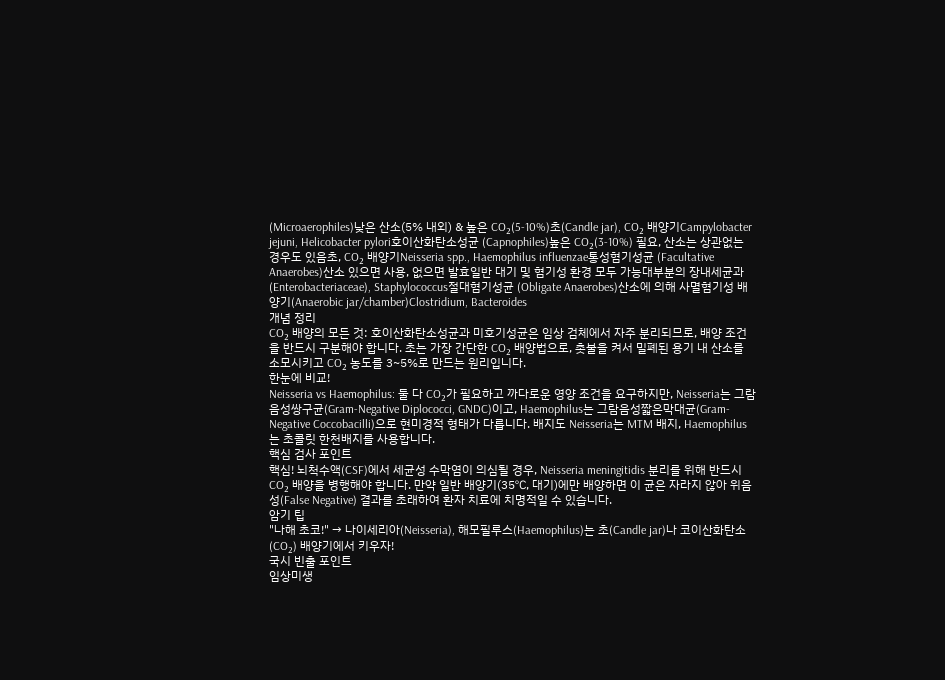(Microaerophiles)낮은 산소(5% 내외) & 높은 CO₂(5-10%)초(Candle jar), CO₂ 배양기Campylobacter jejuni, Helicobacter pylori호이산화탄소성균 (Capnophiles)높은 CO₂(3-10%) 필요, 산소는 상관없는 경우도 있음초, CO₂ 배양기Neisseria spp., Haemophilus influenzae통성혐기성균 (Facultative Anaerobes)산소 있으면 사용, 없으면 발효일반 대기 및 혐기성 환경 모두 가능대부분의 장내세균과(Enterobacteriaceae), Staphylococcus절대혐기성균 (Obligate Anaerobes)산소에 의해 사멸혐기성 배양기(Anaerobic jar/chamber)Clostridium, Bacteroides
개념 정리
CO₂ 배양의 모든 것: 호이산화탄소성균과 미호기성균은 임상 검체에서 자주 분리되므로, 배양 조건을 반드시 구분해야 합니다. 초는 가장 간단한 CO₂ 배양법으로, 촛불을 켜서 밀폐된 용기 내 산소를 소모시키고 CO₂ 농도를 3~5%로 만드는 원리입니다.
한눈에 비교!
Neisseria vs Haemophilus: 둘 다 CO₂가 필요하고 까다로운 영양 조건을 요구하지만, Neisseria는 그람음성쌍구균(Gram-Negative Diplococci, GNDC)이고, Haemophilus는 그람음성짧은막대균(Gram-Negative Coccobacilli)으로 현미경적 형태가 다릅니다. 배지도 Neisseria는 MTM 배지, Haemophilus는 초콜릿 한천배지를 사용합니다.
핵심 검사 포인트
핵심! 뇌척수액(CSF)에서 세균성 수막염이 의심될 경우, Neisseria meningitidis 분리를 위해 반드시 CO₂ 배양을 병행해야 합니다. 만약 일반 배양기(35℃, 대기)에만 배양하면 이 균은 자라지 않아 위음성(False Negative) 결과를 초래하여 환자 치료에 치명적일 수 있습니다.
암기 팁
"나해 초코!" → 나이세리아(Neisseria), 해모필루스(Haemophilus)는 초(Candle jar)나 코이산화탄소(CO₂) 배양기에서 키우자!
국시 빈출 포인트
임상미생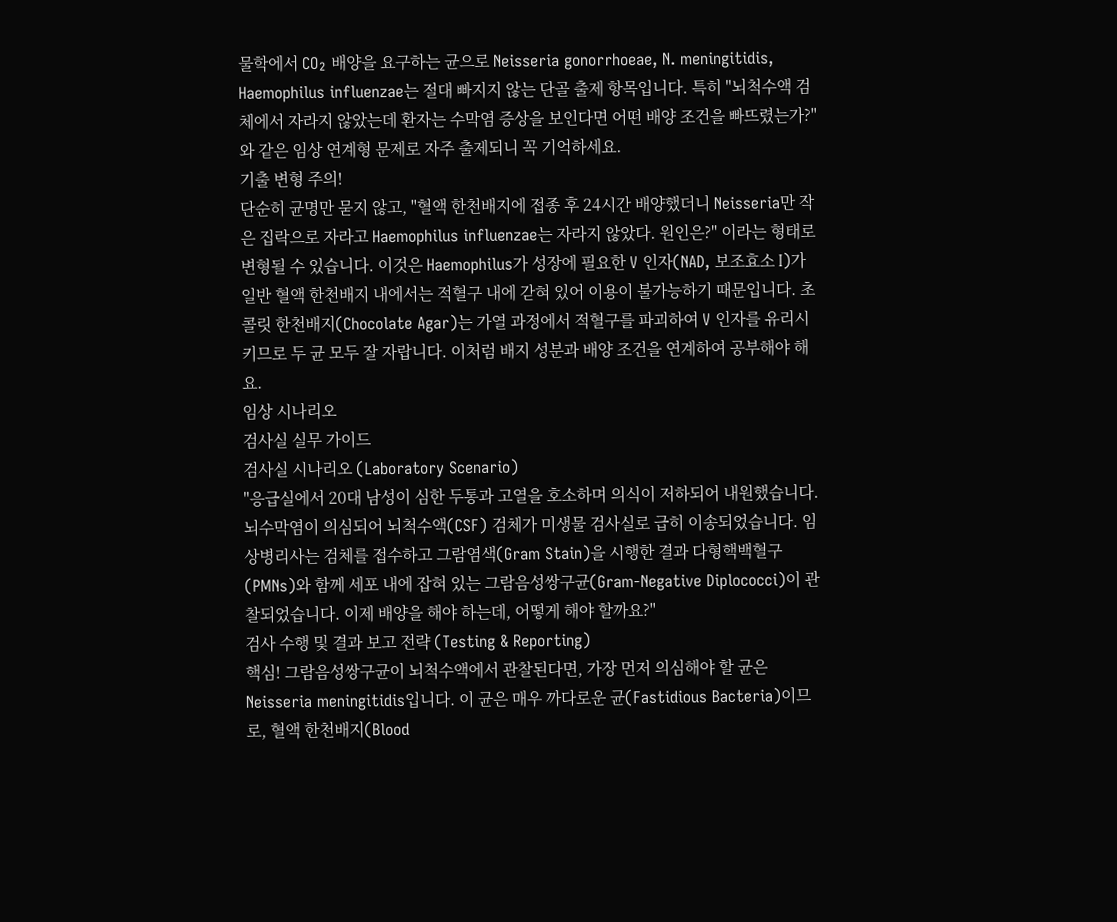물학에서 CO₂ 배양을 요구하는 균으로 Neisseria gonorrhoeae, N. meningitidis, Haemophilus influenzae는 절대 빠지지 않는 단골 출제 항목입니다. 특히 "뇌척수액 검체에서 자라지 않았는데 환자는 수막염 증상을 보인다면 어떤 배양 조건을 빠뜨렸는가?" 와 같은 임상 연계형 문제로 자주 출제되니 꼭 기억하세요.
기출 변형 주의!
단순히 균명만 묻지 않고, "혈액 한천배지에 접종 후 24시간 배양했더니 Neisseria만 작은 집락으로 자라고 Haemophilus influenzae는 자라지 않았다. 원인은?" 이라는 형태로 변형될 수 있습니다. 이것은 Haemophilus가 성장에 필요한 V 인자(NAD, 보조효소 I)가 일반 혈액 한천배지 내에서는 적혈구 내에 갇혀 있어 이용이 불가능하기 때문입니다. 초콜릿 한천배지(Chocolate Agar)는 가열 과정에서 적혈구를 파괴하여 V 인자를 유리시키므로 두 균 모두 잘 자랍니다. 이처럼 배지 성분과 배양 조건을 연계하여 공부해야 해요.
임상 시나리오
검사실 실무 가이드
검사실 시나리오 (Laboratory Scenario)
"응급실에서 20대 남성이 심한 두통과 고열을 호소하며 의식이 저하되어 내원했습니다. 뇌수막염이 의심되어 뇌척수액(CSF) 검체가 미생물 검사실로 급히 이송되었습니다. 임상병리사는 검체를 접수하고 그람염색(Gram Stain)을 시행한 결과 다형핵백혈구(PMNs)와 함께 세포 내에 잡혀 있는 그람음성쌍구균(Gram-Negative Diplococci)이 관찰되었습니다. 이제 배양을 해야 하는데, 어떻게 해야 할까요?"
검사 수행 및 결과 보고 전략 (Testing & Reporting)
핵심! 그람음성쌍구균이 뇌척수액에서 관찰된다면, 가장 먼저 의심해야 할 균은 Neisseria meningitidis입니다. 이 균은 매우 까다로운 균(Fastidious Bacteria)이므로, 혈액 한천배지(Blood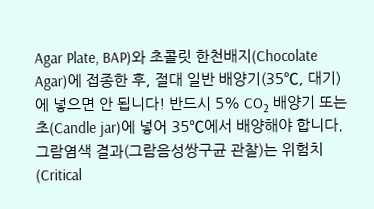Agar Plate, BAP)와 초콜릿 한천배지(Chocolate Agar)에 접종한 후, 절대 일반 배양기(35℃, 대기)에 넣으면 안 됩니다! 반드시 5% CO₂ 배양기 또는 초(Candle jar)에 넣어 35℃에서 배양해야 합니다. 그람염색 결과(그람음성쌍구균 관찰)는 위험치(Critical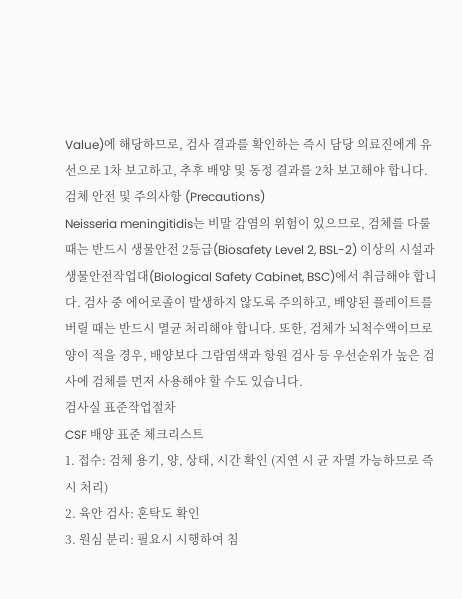Value)에 해당하므로, 검사 결과를 확인하는 즉시 담당 의료진에게 유선으로 1차 보고하고, 추후 배양 및 동정 결과를 2차 보고해야 합니다.
검체 안전 및 주의사항 (Precautions)
Neisseria meningitidis는 비말 감염의 위험이 있으므로, 검체를 다룰 때는 반드시 생물안전 2등급(Biosafety Level 2, BSL-2) 이상의 시설과 생물안전작업대(Biological Safety Cabinet, BSC)에서 취급해야 합니다. 검사 중 에어로졸이 발생하지 않도록 주의하고, 배양된 플레이트를 버릴 때는 반드시 멸균 처리해야 합니다. 또한, 검체가 뇌척수액이므로 양이 적을 경우, 배양보다 그람염색과 항원 검사 등 우선순위가 높은 검사에 검체를 먼저 사용해야 할 수도 있습니다.
검사실 표준작업절차
CSF 배양 표준 체크리스트
1. 접수: 검체 용기, 양, 상태, 시간 확인 (지연 시 균 자멸 가능하므로 즉시 처리)
2. 육안 검사: 혼탁도 확인
3. 원심 분리: 필요시 시행하여 침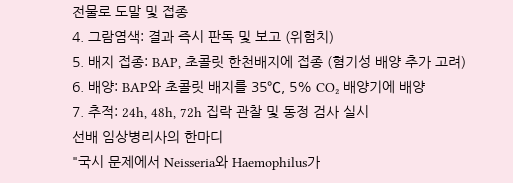전물로 도말 및 접종
4. 그람염색: 결과 즉시 판독 및 보고 (위험치)
5. 배지 접종: BAP, 초콜릿 한천배지에 접종 (혐기성 배양 추가 고려)
6. 배양: BAP와 초콜릿 배지를 35℃, 5% CO₂ 배양기에 배양
7. 추적: 24h, 48h, 72h 집락 관찰 및 동정 검사 실시
선배 임상병리사의 한마디
"국시 문제에서 Neisseria와 Haemophilus가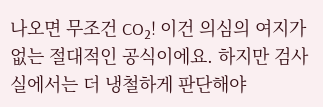나오면 무조건 CO₂! 이건 의심의 여지가 없는 절대적인 공식이에요. 하지만 검사실에서는 더 냉철하게 판단해야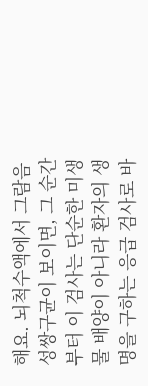해요. 뇌척수액에서 그람음성쌍구균이 보이면, 그 순간부터 이 검사는 단순한 미생물 배양이 아니라 환자의 생명을 구하는 응급 검사로 바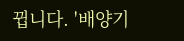뀝니다. '배양기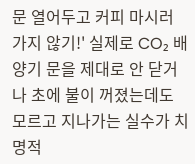문 열어두고 커피 마시러 가지 않기!' 실제로 CO₂ 배양기 문을 제대로 안 닫거나 초에 불이 꺼졌는데도 모르고 지나가는 실수가 치명적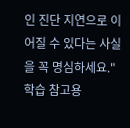인 진단 지연으로 이어질 수 있다는 사실을 꼭 명심하세요."
학습 참고용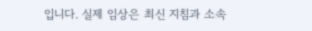입니다. 실제 임상은 최신 지침과 소속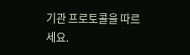기관 프로토콜을 따르세요.